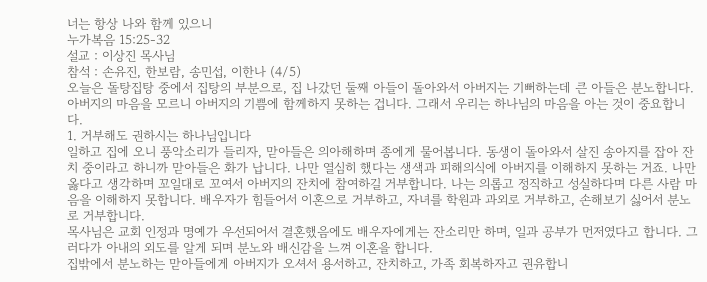너는 항상 나와 함께 있으니
누가복음 15:25-32
설교 : 이상진 목사님
참석 : 손유진, 한보람, 송민섭, 이한나 (4/5)
오늘은 돌탕집탕 중에서 집탕의 부분으로, 집 나갔던 둘째 아들이 돌아와서 아버지는 기뻐하는데 큰 아들은 분노합니다. 아버지의 마음을 모르니 아버지의 기쁨에 함께하지 못하는 겁니다. 그래서 우리는 하나님의 마음을 아는 것이 중요합니다.
1. 거부해도 권하시는 하나님입니다
일하고 집에 오니 풍악소리가 들리자, 맏아들은 의아해하며 종에게 물어봅니다. 동생이 돌아와서 살진 송아지를 잡아 잔치 중이라고 하니까 맏아들은 화가 납니다. 나만 열심히 했다는 생색과 피해의식에 아버지를 이해하지 못하는 거죠. 나만 옳다고 생각하며 꼬일대로 꼬여서 아버지의 잔치에 참여하길 거부합니다. 나는 의롭고 정직하고 성실하다며 다른 사람 마음을 이해하지 못합니다. 배우자가 힘들어서 이혼으로 거부하고, 자녀를 학원과 과외로 거부하고, 손해보기 싫어서 분노로 거부합니다.
목사님은 교회 인정과 명예가 우선되어서 결혼했음에도 배우자에게는 잔소리만 하며, 일과 공부가 먼저였다고 합니다. 그러다가 아내의 외도를 알게 되며 분노와 배신감을 느껴 이혼을 합니다.
집밖에서 분노하는 맏아들에게 아버지가 오셔서 용서하고, 잔치하고, 가족 회복하자고 권유합니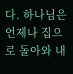다. 하나님은 언제나 집으로 돌아와 내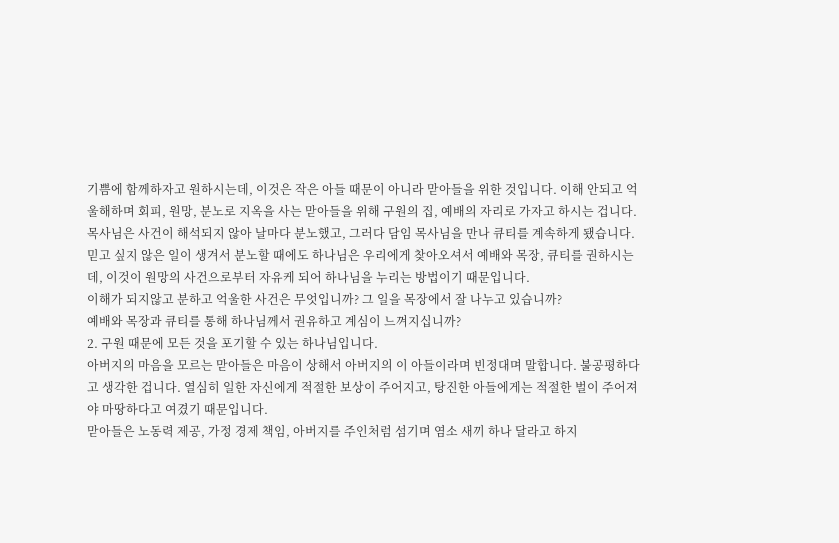기쁨에 함께하자고 원하시는데, 이것은 작은 아들 때문이 아니라 맏아들을 위한 것입니다. 이해 안되고 억울해하며 회피, 원망, 분노로 지옥을 사는 맏아들을 위해 구원의 집, 예배의 자리로 가자고 하시는 겁니다.
목사님은 사건이 해석되지 않아 날마다 분노했고, 그러다 담임 목사님을 만나 큐티를 계속하게 됐습니다. 믿고 싶지 않은 일이 생겨서 분노할 때에도 하나님은 우리에게 찾아오셔서 예배와 목장, 큐티를 권하시는데, 이것이 원망의 사건으로부터 자유케 되어 하나님을 누리는 방법이기 때문입니다.
이해가 되지않고 분하고 억울한 사건은 무엇입니까? 그 일을 목장에서 잘 나누고 있습니까?
예배와 목장과 큐티를 통해 하나님께서 권유하고 계심이 느껴지십니까?
2. 구원 때문에 모든 것을 포기할 수 있는 하나님입니다.
아버지의 마음을 모르는 맏아들은 마음이 상해서 아버지의 이 아들이라며 빈정대며 말합니다. 불공평하다고 생각한 겁니다. 열심히 일한 자신에게 적절한 보상이 주어지고, 탕진한 아들에게는 적절한 벌이 주어져야 마땅하다고 여겼기 때문입니다.
맏아들은 노동력 제공, 가정 경제 책임, 아버지를 주인처럼 섬기며 염소 새끼 하나 달라고 하지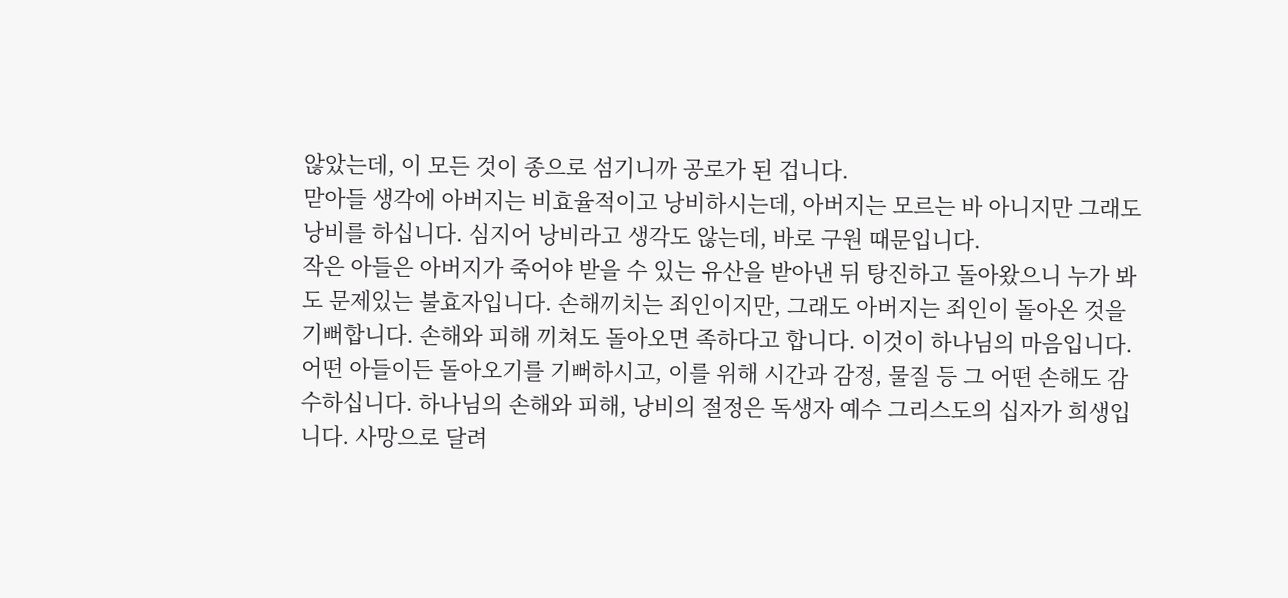않았는데, 이 모든 것이 종으로 섬기니까 공로가 된 겁니다.
맏아들 생각에 아버지는 비효율적이고 낭비하시는데, 아버지는 모르는 바 아니지만 그래도 낭비를 하십니다. 심지어 낭비라고 생각도 않는데, 바로 구원 때문입니다.
작은 아들은 아버지가 죽어야 받을 수 있는 유산을 받아낸 뒤 탕진하고 돌아왔으니 누가 봐도 문제있는 불효자입니다. 손해끼치는 죄인이지만, 그래도 아버지는 죄인이 돌아온 것을 기뻐합니다. 손해와 피해 끼쳐도 돌아오면 족하다고 합니다. 이것이 하나님의 마음입니다. 어떤 아들이든 돌아오기를 기뻐하시고, 이를 위해 시간과 감정, 물질 등 그 어떤 손해도 감수하십니다. 하나님의 손해와 피해, 낭비의 절정은 독생자 예수 그리스도의 십자가 희생입니다. 사망으로 달려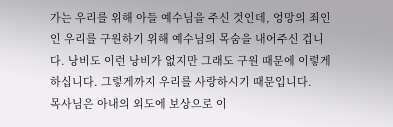가는 우리를 위해 아들 예수님을 주신 것인데, 엉망의 죄인인 우리를 구원하기 위해 예수님의 목숨을 내어주신 겁니다. 낭비도 이런 낭비가 없지만 그래도 구원 때문에 이렇게 하십니다. 그렇게까지 우리를 사랑하시기 때문입니다.
목사님은 아내의 외도에 보상으로 이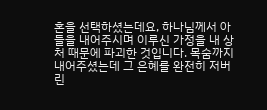혼을 선택하셨는데요, 하나님께서 아들을 내어주시며 이루신 가정을 내 상처 때문에 파괴한 것입니다. 목숨까지 내어주셨는데 그 은혜를 완전히 저버린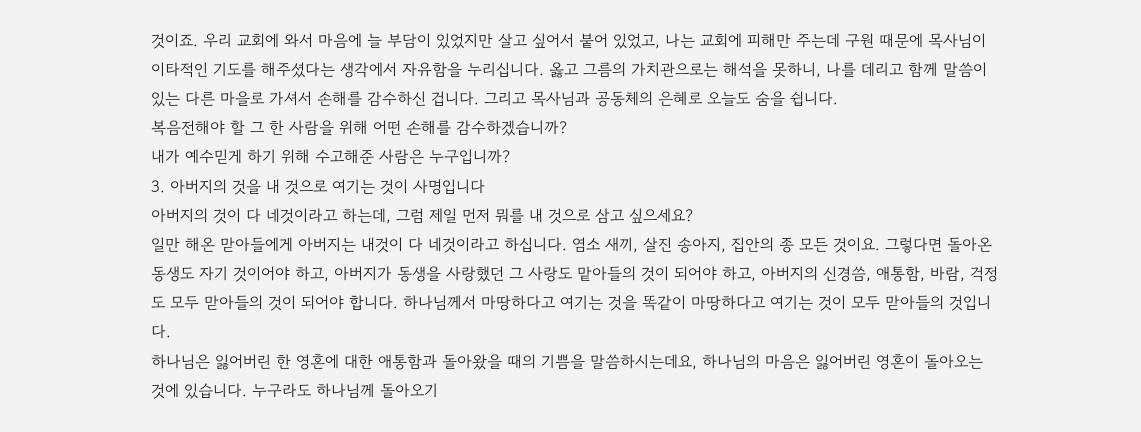것이죠. 우리 교회에 와서 마음에 늘 부담이 있었지만 살고 싶어서 붙어 있었고, 나는 교회에 피해만 주는데 구원 때문에 목사님이 이타적인 기도를 해주셨다는 생각에서 자유함을 누리십니다. 옳고 그름의 가치관으로는 해석을 못하니, 나를 데리고 함께 말씀이 있는 다른 마을로 가셔서 손해를 감수하신 겁니다. 그리고 목사님과 공동체의 은혜로 오늘도 숨을 쉽니다.
복음전해야 할 그 한 사람을 위해 어떤 손해를 감수하겠습니까?
내가 예수믿게 하기 위해 수고해준 사람은 누구입니까?
3. 아버지의 것을 내 것으로 여기는 것이 사명입니다
아버지의 것이 다 네것이라고 하는데, 그럼 제일 먼저 뭐를 내 것으로 삼고 싶으세요?
일만 해온 맏아들에게 아버지는 내것이 다 네것이라고 하십니다. 염소 새끼, 살진 송아지, 집안의 종 모든 것이요. 그렇다면 돌아온 동생도 자기 것이어야 하고, 아버지가 동생을 사랑했던 그 사랑도 맡아들의 것이 되어야 하고, 아버지의 신경씀, 애통함, 바람, 걱정도 모두 맏아들의 것이 되어야 합니다. 하나님께서 마땅하다고 여기는 것을 똑같이 마땅하다고 여기는 것이 모두 맏아들의 것입니다.
하나님은 잃어버린 한 영혼에 대한 애통함과 돌아왔을 때의 기쁨을 말씀하시는데요, 하나님의 마음은 잃어버린 영혼이 돌아오는 것에 있습니다. 누구라도 하나님께 돌아오기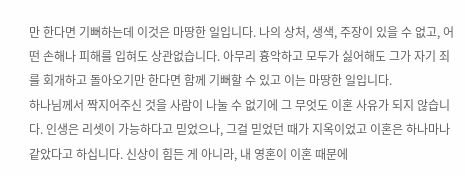만 한다면 기뻐하는데 이것은 마땅한 일입니다. 나의 상처, 생색, 주장이 있을 수 없고, 어떤 손해나 피해를 입혀도 상관없습니다. 아무리 흉악하고 모두가 싫어해도 그가 자기 죄를 회개하고 돌아오기만 한다면 함께 기뻐할 수 있고 이는 마땅한 일입니다.
하나님께서 짝지어주신 것을 사람이 나눌 수 없기에 그 무엇도 이혼 사유가 되지 않습니다. 인생은 리셋이 가능하다고 믿었으나, 그걸 믿었던 때가 지옥이었고 이혼은 하나마나 같았다고 하십니다. 신상이 힘든 게 아니라, 내 영혼이 이혼 때문에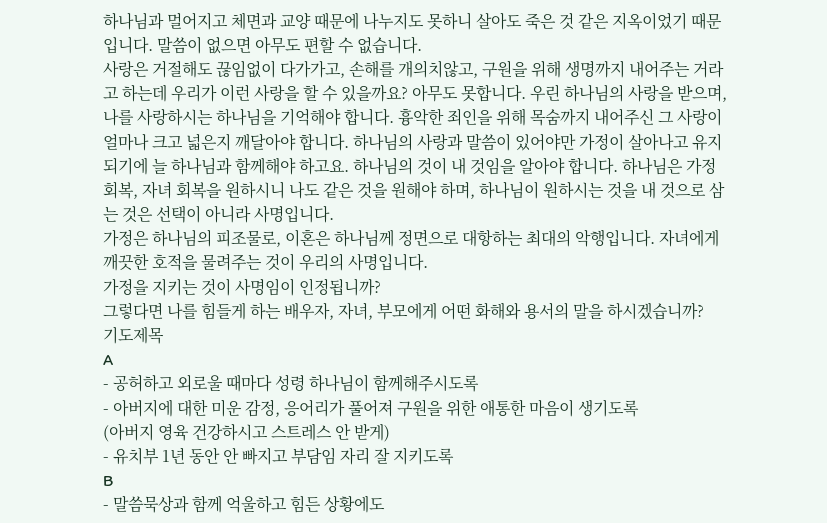하나님과 멀어지고 체면과 교양 때문에 나누지도 못하니 살아도 죽은 것 같은 지옥이었기 때문입니다. 말씀이 없으면 아무도 편할 수 없습니다.
사랑은 거절해도 끊임없이 다가가고, 손해를 개의치않고, 구원을 위해 생명까지 내어주는 거라고 하는데 우리가 이런 사랑을 할 수 있을까요? 아무도 못합니다. 우린 하나님의 사랑을 받으며, 나를 사랑하시는 하나님을 기억해야 합니다. 흉악한 죄인을 위해 목숨까지 내어주신 그 사랑이 얼마나 크고 넓은지 깨달아야 합니다. 하나님의 사랑과 말씀이 있어야만 가정이 살아나고 유지되기에 늘 하나님과 함께해야 하고요. 하나님의 것이 내 것임을 알아야 합니다. 하나님은 가정 회복, 자녀 회복을 원하시니 나도 같은 것을 원해야 하며, 하나님이 원하시는 것을 내 것으로 삼는 것은 선택이 아니라 사명입니다.
가정은 하나님의 피조물로, 이혼은 하나님께 정면으로 대항하는 최대의 악행입니다. 자녀에게 깨끗한 호적을 물려주는 것이 우리의 사명입니다.
가정을 지키는 것이 사명임이 인정됩니까?
그렇다면 나를 힘들게 하는 배우자, 자녀, 부모에게 어떤 화해와 용서의 말을 하시겠습니까?
기도제목
A
- 공허하고 외로울 때마다 성령 하나님이 함께해주시도록
- 아버지에 대한 미운 감정, 응어리가 풀어져 구원을 위한 애통한 마음이 생기도록
(아버지 영육 건강하시고 스트레스 안 받게)
- 유치부 1년 동안 안 빠지고 부담임 자리 잘 지키도록
B
- 말씀묵상과 함께 억울하고 힘든 상황에도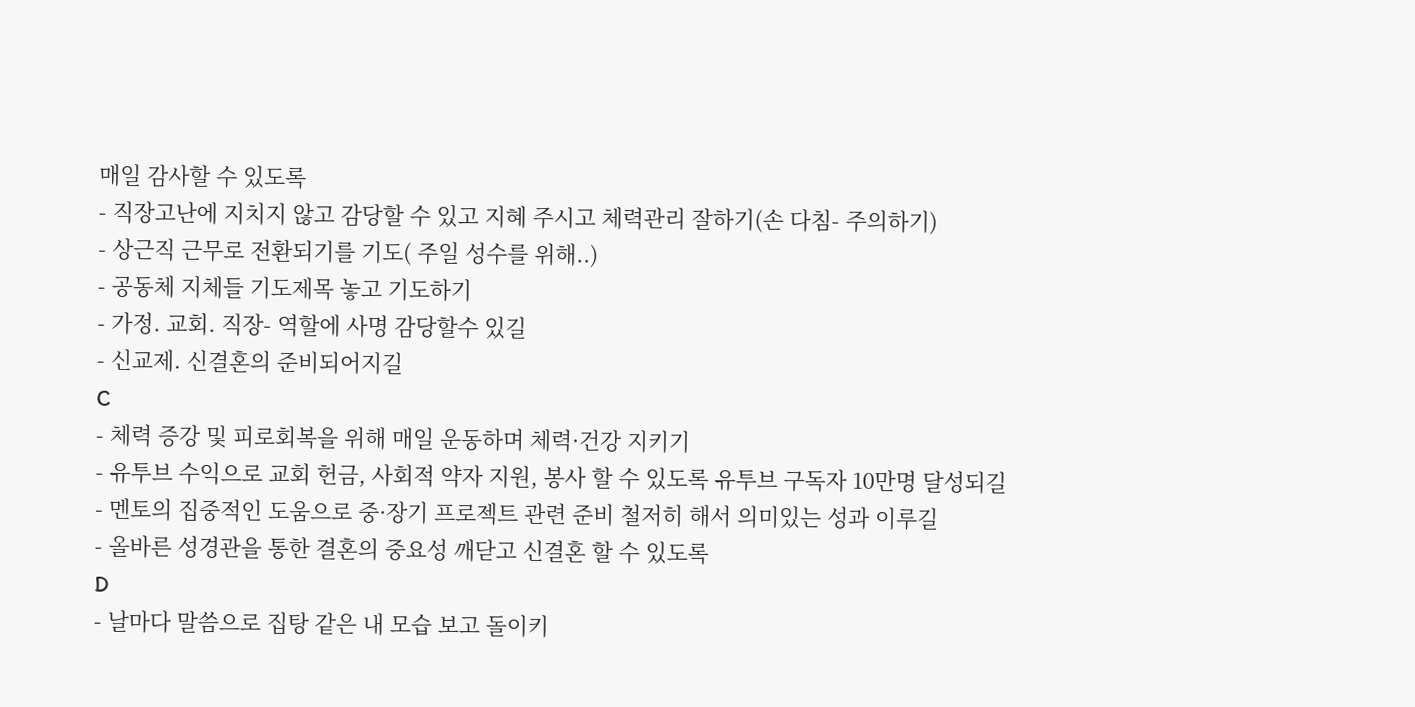매일 감사할 수 있도록
- 직장고난에 지치지 않고 감당할 수 있고 지혜 주시고 체력관리 잘하기(손 다침- 주의하기)
- 상근직 근무로 전환되기를 기도( 주일 성수를 위해..)
- 공동체 지체들 기도제목 놓고 기도하기
- 가정. 교회. 직장- 역할에 사명 감당할수 있길
- 신교제. 신결혼의 준비되어지길
C
- 체력 증강 및 피로회복을 위해 매일 운동하며 체력·건강 지키기
- 유투브 수익으로 교회 헌금, 사회적 약자 지원, 봉사 할 수 있도록 유투브 구독자 10만명 달성되길
- 멘토의 집중적인 도움으로 중·장기 프로젝트 관련 준비 철저히 해서 의미있는 성과 이루길
- 올바른 성경관을 통한 결혼의 중요성 깨닫고 신결혼 할 수 있도록
D
- 날마다 말씀으로 집탕 같은 내 모습 보고 돌이키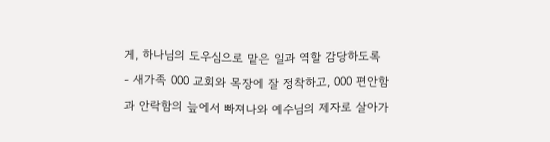게, 하나님의 도우심으로 맡은 일과 역할 감당하도록
- 새가족 000 교회와 목장에 잘 정착하고, 000 편안함과 안락함의 늪에서 빠져나와 예수님의 제자로 살아가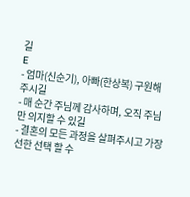길
E
- 엄마(신순기), 아빠(한상복) 구원해주시길
- 매 순간 주님께 감사하며, 오직 주님만 의지할 수 있길
- 결혼의 모든 과정을 살펴주시고 가장 선한 선택 할 수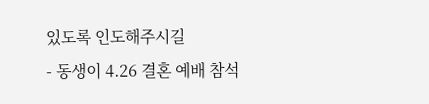있도록 인도해주시길
- 동생이 4.26 결혼 예배 참석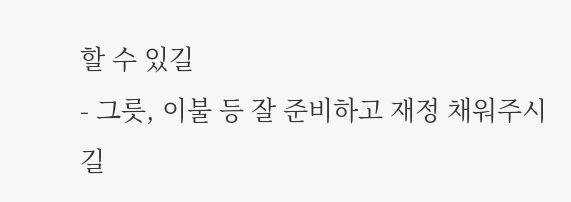할 수 있길
- 그릇, 이불 등 잘 준비하고 재정 채워주시길